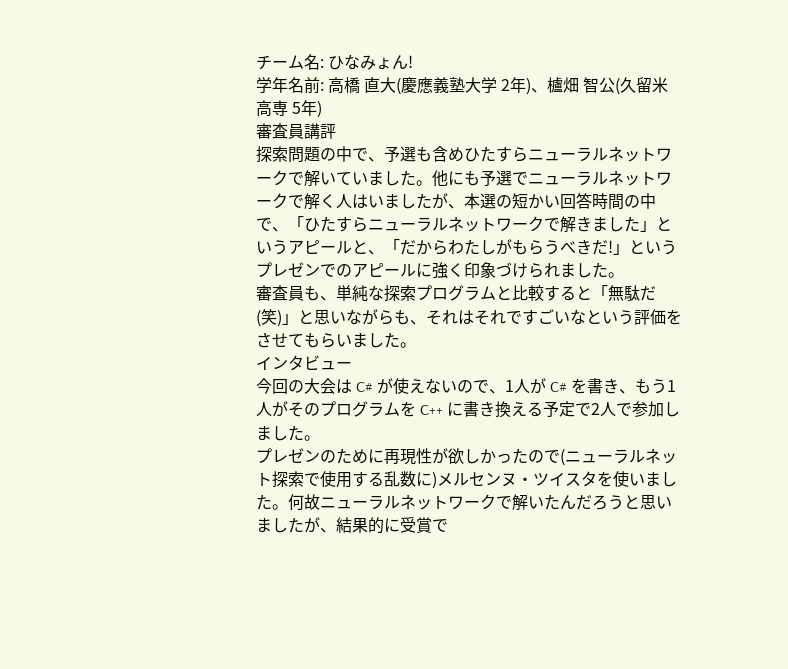チーム名: ひなみょん!
学年名前: 高橋 直大(慶應義塾大学 2年)、櫨畑 智公(久留米高専 5年)
審査員講評
探索問題の中で、予選も含めひたすらニューラルネットワークで解いていました。他にも予選でニューラルネットワークで解く人はいましたが、本選の短かい回答時間の中で、「ひたすらニューラルネットワークで解きました」というアピールと、「だからわたしがもらうべきだ!」というプレゼンでのアピールに強く印象づけられました。
審査員も、単純な探索プログラムと比較すると「無駄だ(笑)」と思いながらも、それはそれですごいなという評価をさせてもらいました。
インタビュー
今回の大会は C# が使えないので、1人が C# を書き、もう1人がそのプログラムを C++ に書き換える予定で2人で参加しました。
プレゼンのために再現性が欲しかったので(ニューラルネット探索で使用する乱数に)メルセンヌ・ツイスタを使いました。何故ニューラルネットワークで解いたんだろうと思いましたが、結果的に受賞で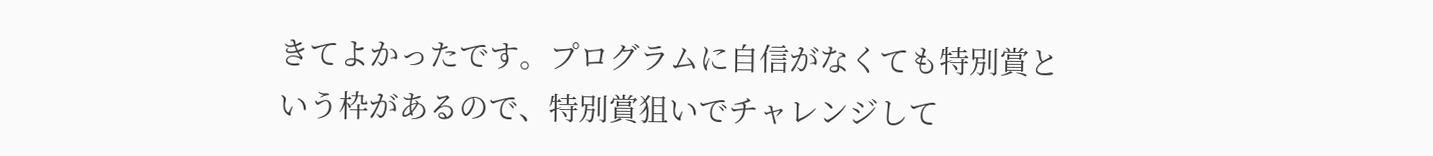きてよかったです。プログラムに自信がなくても特別賞という枠があるので、特別賞狙いでチャレンジして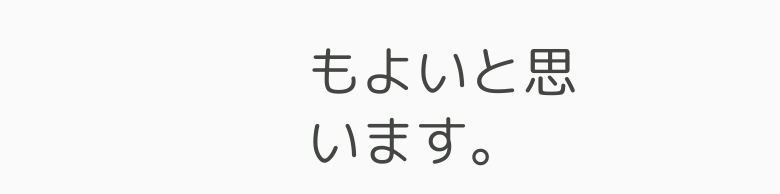もよいと思います。